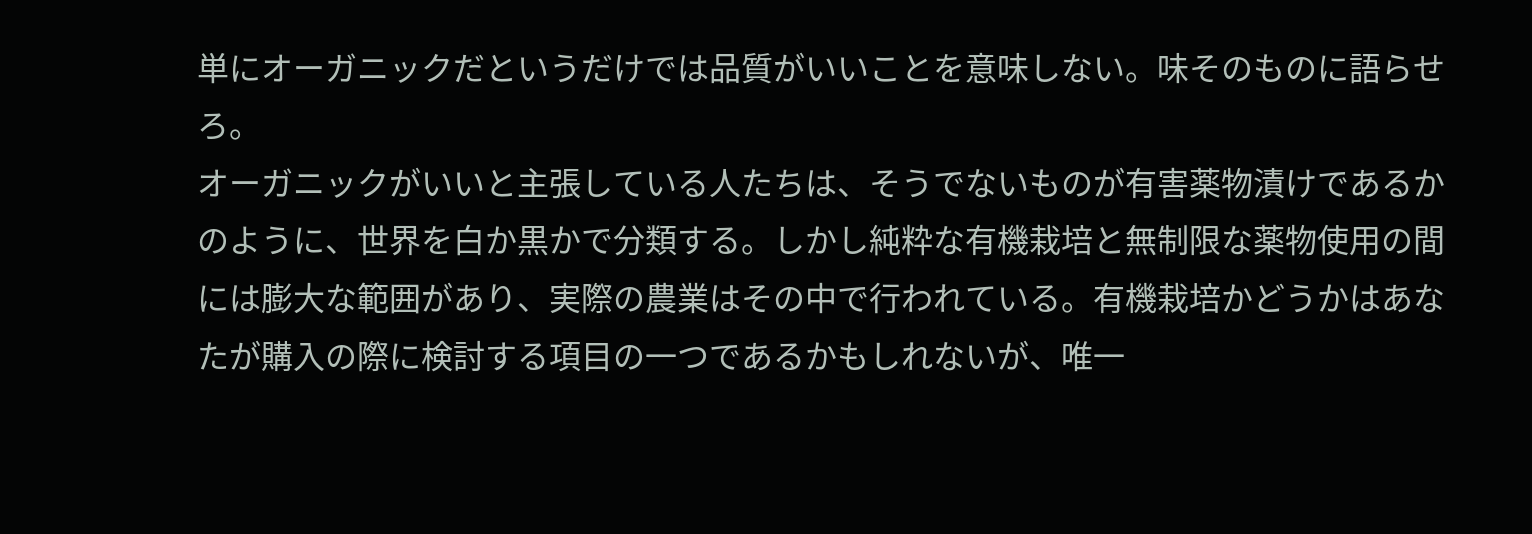単にオーガニックだというだけでは品質がいいことを意味しない。味そのものに語らせろ。
オーガニックがいいと主張している人たちは、そうでないものが有害薬物漬けであるかのように、世界を白か黒かで分類する。しかし純粋な有機栽培と無制限な薬物使用の間には膨大な範囲があり、実際の農業はその中で行われている。有機栽培かどうかはあなたが購入の際に検討する項目の一つであるかもしれないが、唯一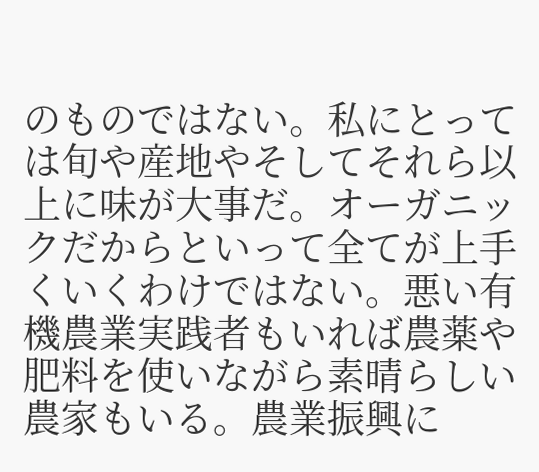のものではない。私にとっては旬や産地やそしてそれら以上に味が大事だ。オーガニックだからといって全てが上手くいくわけではない。悪い有機農業実践者もいれば農薬や肥料を使いながら素晴らしい農家もいる。農業振興に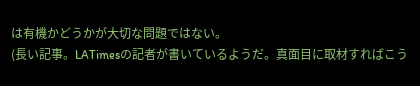は有機かどうかが大切な問題ではない。
(長い記事。LATimesの記者が書いているようだ。真面目に取材すればこう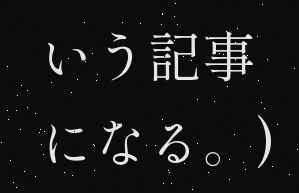いう記事になる。)